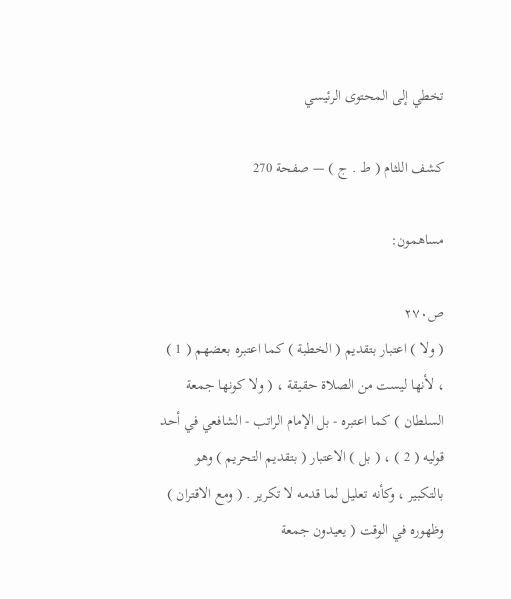تخطي إلى المحتوى الرئيسي

كشف اللثام ( ط . ج ) — صفحة 270

مساهمون:

ص٢٧٠
( ولا ) اعتبار بتقديم ( الخطبة ) كما اعتبره بعضهم ( 1 ) ، لأنها ليست من الصلاة حقيقة ، ( ولا كونها جمعة السلطان ) كما اعتبره - بل الإمام الراتب - الشافعي في أحد قوليه ( 2 ) ، ( بل ) الاعتبار ( بتقديم التحريم ) وهو بالتكبير ، وكأنه تعليل لما قدمه لا تكرير . ( ومع الاقتران ) وظهوره في الوقت ( يعيدون جمعة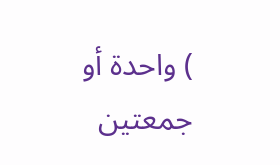) واحدة أو جمعتين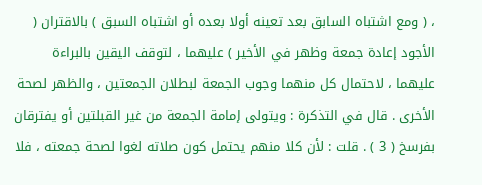، ( ومع اشتباه السابق بعد تعينه أولا بعده أو اشتباه السبق ) بالاقتران ( الأجود إعادة جمعة وظهر في الأخير ) عليهما ، لتوقف اليقين بالبراءة عليهما ، لاحتمال كل منهما وجوب الجمعة لبطلان الجمعتين ، والظهر لصحة الأخرى . قال في التذكرة : ويتولى إمامة الجمعة من غير القبلتين أو يفترقان بفرسخ ( 3 ) . قلت : لأن كلا منهم يحتمل كون صلاته لغوا لصحة جمعته ، فلا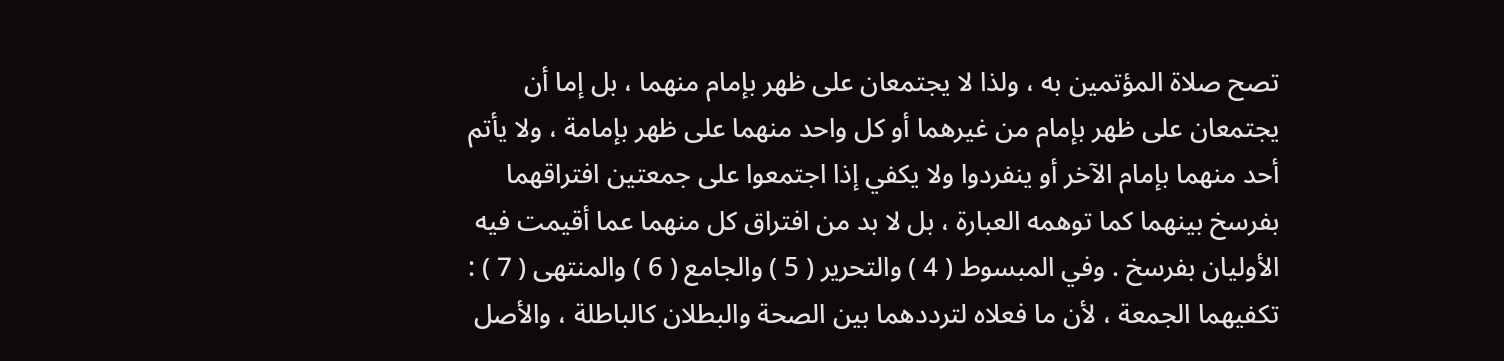تصح صلاة المؤتمين به ، ولذا لا يجتمعان على ظهر بإمام منهما ، بل إما أن يجتمعان على ظهر بإمام من غيرهما أو كل واحد منهما على ظهر بإمامة ، ولا يأتم أحد منهما بإمام الآخر أو ينفردوا ولا يكفي إذا اجتمعوا على جمعتين افتراقهما بفرسخ بينهما كما توهمه العبارة ، بل لا بد من افتراق كل منهما عما أقيمت فيه الأوليان بفرسخ . وفي المبسوط ( 4 ) والتحرير ( 5 ) والجامع ( 6 ) والمنتهى ( 7 ) : تكفيهما الجمعة ، لأن ما فعلاه لترددهما بين الصحة والبطلان كالباطلة ، والأصل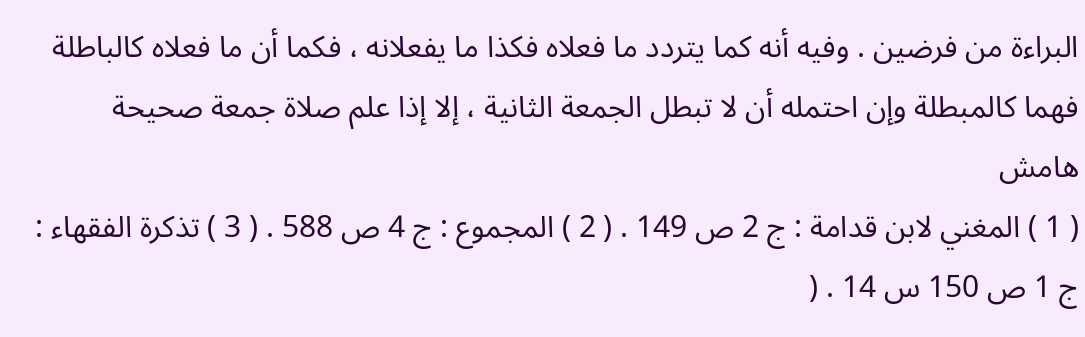البراءة من فرضين . وفيه أنه كما يتردد ما فعلاه فكذا ما يفعلانه ، فكما أن ما فعلاه كالباطلة فهما كالمبطلة وإن احتمله أن لا تبطل الجمعة الثانية ، إلا إذا علم صلاة جمعة صحيحة
هامش
( 1 ) المغني لابن قدامة : ج 2 ص 149 . ( 2 ) المجموع : ج 4 ص 588 . ( 3 ) تذكرة الفقهاء : ج 1 ص 150 س 14 . (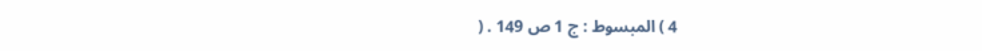4 ) المبسوط : ج 1 ص 149 . (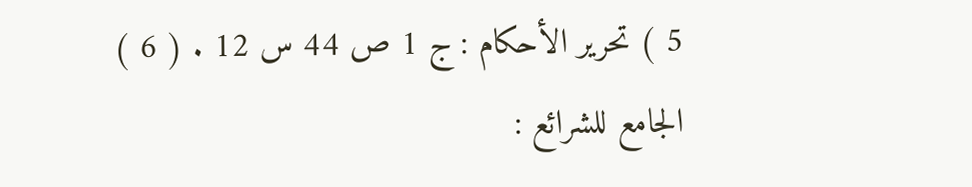5 ) تحرير الأحكام : ج 1 ص 44 س 12 . ( 6 ) الجامع للشرائع :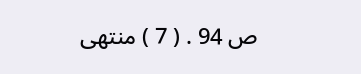ص 94 . ( 7 ) منتهى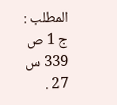المطلب : ج 1 ص 339 س 27 .